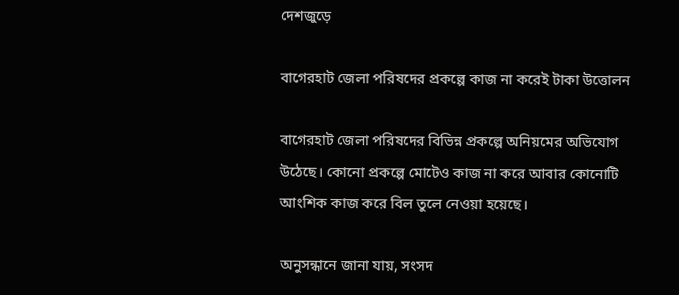দেশজুড়ে

বাগেরহাট জেলা পরিষদের প্রকল্পে কাজ না করেই টাকা উত্তোলন

বাগেরহাট জেলা পরিষদের বিভিন্ন প্রকল্পে অনিয়মের অভিযোগ উঠেছে। কোনো প্রকল্পে মোটেও কাজ না করে আবার কোনোটি আংশিক কাজ করে বিল তুলে নেওয়া হয়েছে।

অনুসন্ধানে জানা যায়, সংসদ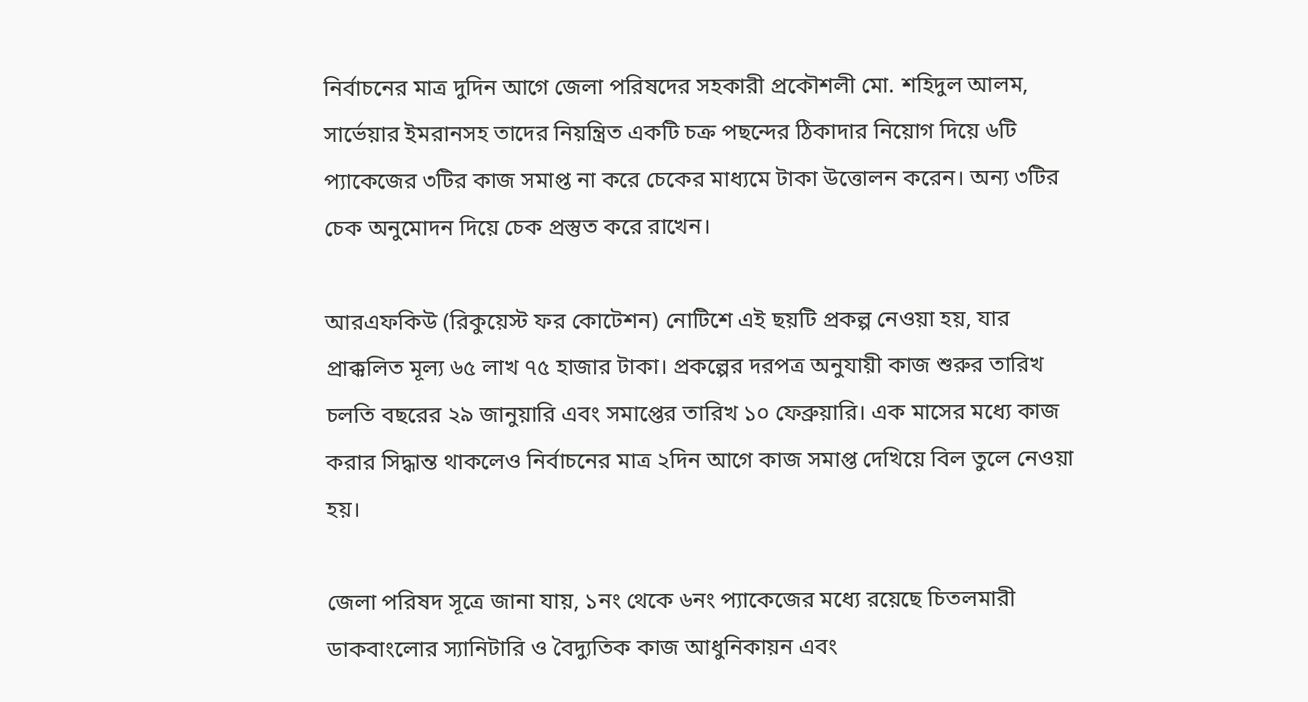নির্বাচনের মাত্র দুদিন আগে জেলা পরিষদের সহকারী প্রকৌশলী মো. শহিদুল আলম, সার্ভেয়ার ইমরানসহ তাদের নিয়ন্ত্রিত একটি চক্র পছন্দের ঠিকাদার নিয়োগ দিয়ে ৬টি প্যাকেজের ৩টির কাজ সমাপ্ত না করে চেকের মাধ্যমে টাকা উত্তোলন করেন। অন্য ৩টির চেক অনুমোদন দিয়ে চেক প্রস্তুত করে রাখেন।

আরএফকিউ (রিকুয়েস্ট ফর কোটেশন) নোটিশে এই ছয়টি প্রকল্প নেওয়া হয়, যার প্রাক্কলিত মূল্য ৬৫ লাখ ৭৫ হাজার টাকা। প্রকল্পের দরপত্র অনুযায়ী কাজ শুরুর তারিখ চলতি বছরের ২৯ জানুয়ারি এবং সমাপ্তের তারিখ ১০ ফেব্রুয়ারি। এক মাসের মধ্যে কাজ করার সিদ্ধান্ত থাকলেও নির্বাচনের মাত্র ২দিন আগে কাজ সমাপ্ত দেখিয়ে বিল তুলে নেওয়া হয়।

জেলা পরিষদ সূত্রে জানা যায়, ১নং থেকে ৬নং প্যাকেজের মধ্যে রয়েছে চিতলমারী ডাকবাংলোর স্যানিটারি ও বৈদ্যুতিক কাজ আধুনিকায়ন এবং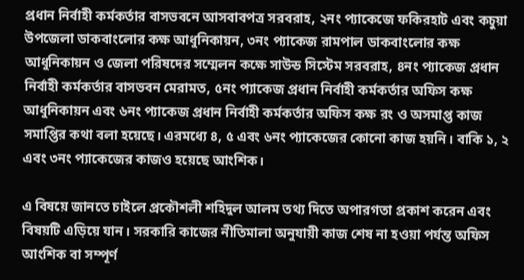প্রধান নির্বাহী কর্মকর্তার বাসভবনে আসবাবপত্র সরবরাহ, ২নং প্যাকেজে ফকিরহাট এবং কচুয়া উপজেলা ডাকবাংলোর কক্ষ আধুনিকায়ন, ৩নং প্যাকেজ রামপাল ডাকবাংলোর কক্ষ আধুনিকায়ন ও জেলা পরিষদের সম্মেলন কক্ষে সাউন্ড সিস্টেম সরবরাহ, ৪নং প্যাকেজ প্রধান নির্বাহী কর্মকর্তার বাসভবন মেরামত, ৫নং প্যাকেজ প্রধান নির্বাহী কর্মকর্তার অফিস কক্ষ আধুনিকায়ন এবং ৬নং প্যাকেজ প্রধান নির্বাহী কর্মকর্তার অফিস কক্ষ রং ও অসমাপ্ত কাজ সমাপ্তির কথা বলা হয়েছে। এরমধ্যে ৪, ৫ এবং ৬নং প্যাকেজের কোনো কাজ হয়নি। বাকি ১, ২ এবং ৩নং প্যাকেজের কাজও হয়েছে আংশিক।

এ বিষয়ে জানতে চাইলে প্রকৌশলী শহিদুল আলম তথ্য দিতে অপারগতা প্রকাশ করেন এবং বিষয়টি এড়িয়ে যান। সরকারি কাজের নীতিমালা অনুযায়ী কাজ শেষ না হওয়া পর্যন্ত অফিস আংশিক বা সম্পূর্ণ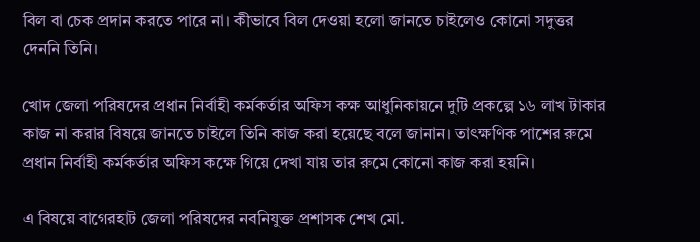বিল বা চেক প্রদান করতে পারে না। কীভাবে বিল দেওয়া হলো জানতে চাইলেও কোনো সদুত্তর দেননি তিনি।

খোদ জেলা পরিষদের প্রধান নির্বাহী কর্মকর্তার অফিস কক্ষ আধুনিকায়নে দুটি প্রকল্পে ১৬ লাখ টাকার কাজ না করার বিষয়ে জানতে চাইলে তিনি কাজ করা হয়েছে বলে জানান। তাৎক্ষণিক পাশের রুমে প্রধান নির্বাহী কর্মকর্তার অফিস কক্ষে গিয়ে দেখা যায় তার রুমে কোনো কাজ করা হয়নি।

এ বিষয়ে বাগেরহাট জেলা পরিষদের নবনিযুক্ত প্রশাসক শেখ মো.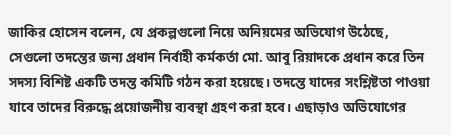জাকির হোসেন বলেন, যে প্রকল্পগুলো নিয়ে অনিয়মের অভিযোগ উঠেছে, সেগুলো তদন্তের জন্য প্রধান নির্বাহী কর্মকর্তা মো. আবু রিয়াদকে প্রধান করে তিন সদস্য বিশিষ্ট একটি তদন্ত কমিটি গঠন করা হয়েছে। তদন্তে যাদের সংশ্লিষ্টতা পাওয়া যাবে তাদের বিরুদ্ধে প্রয়োজনীয় ব্যবস্থা গ্রহণ করা হবে। এছাড়াও অভিযোগের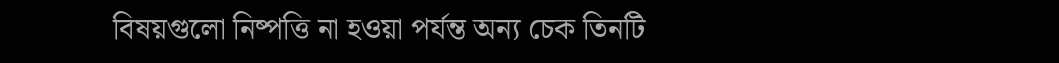বিষয়গুলো নিষ্পত্তি না হওয়া পর্যন্ত অন্য চেক তিনটি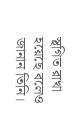স্থগিত রাখা হয়েছে বলেও জানান তিনি।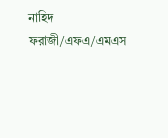নাহিদ ফরাজী/এফএ/এমএস